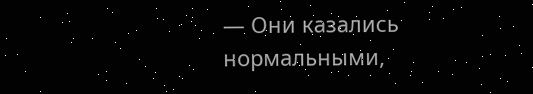— Они казались нормальными,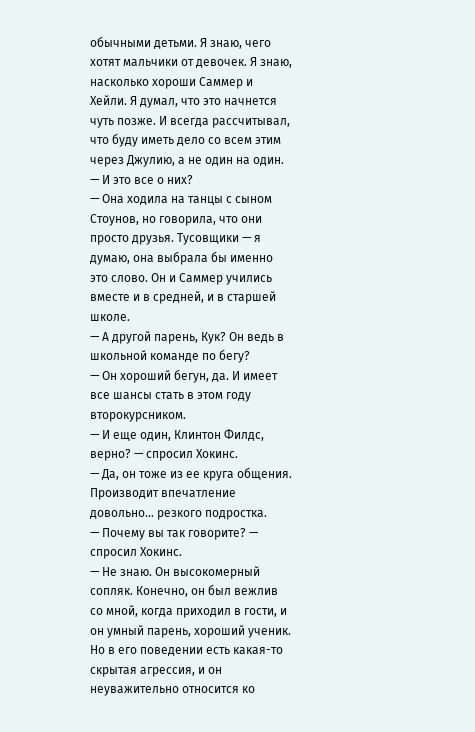обычными детьми. Я знаю, чего хотят мальчики от девочек. Я знаю, насколько хороши Саммер и Хейли. Я думал, что это начнется чуть позже. И всегда рассчитывал, что буду иметь дело со всем этим через Джулию, а не один на один.
— И это все о них?
— Она ходила на танцы с сыном Стоунов, но говорила, что они просто друзья. Тусовщики — я думаю, она выбрала бы именно это слово. Он и Саммер учились вместе и в средней, и в старшей школе.
— А другой парень, Кук? Он ведь в школьной команде по бегу?
— Он хороший бегун, да. И имеет все шансы стать в этом году второкурсником.
— И еще один, Клинтон Филдс, верно? — спросил Хокинс.
— Да, он тоже из ее круга общения. Производит впечатление довольно… резкого подростка.
— Почему вы так говорите? — спросил Хокинс.
— Не знаю. Он высокомерный сопляк. Конечно, он был вежлив со мной, когда приходил в гости, и он умный парень, хороший ученик. Но в его поведении есть какая-то скрытая агрессия, и он неуважительно относится ко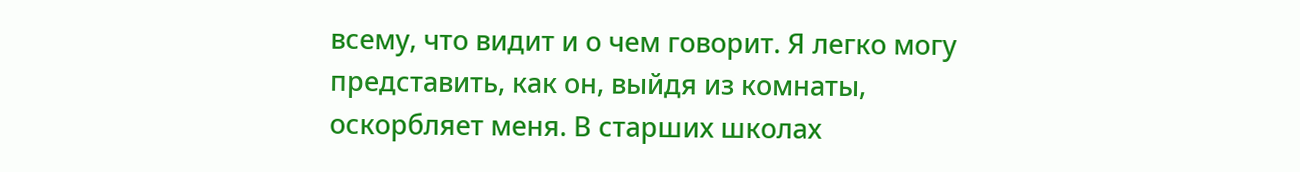всему, что видит и о чем говорит. Я легко могу представить, как он, выйдя из комнаты, оскорбляет меня. В старших школах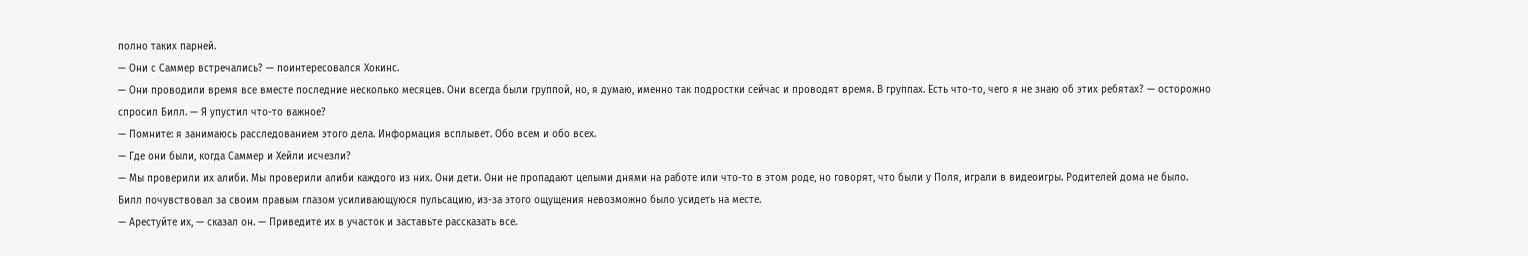полно таких парней.
— Они с Саммер встречались? — поинтересовался Хокинс.
— Они проводили время все вместе последние несколько месяцев. Они всегда были группой, но, я думаю, именно так подростки сейчас и проводят время. В группах. Есть что-то, чего я не знаю об этих ребятах? — осторожно спросил Билл. — Я упустил что-то важное?
— Помните: я занимаюсь расследованием этого дела. Информация всплывет. Обо всем и обо всех.
— Где они были, когда Саммер и Хейли исчезли?
— Мы проверили их алиби. Мы проверили алиби каждого из них. Они дети. Они не пропадают целыми днями на работе или что-то в этом роде, но говорят, что были у Поля, играли в видеоигры. Родителей дома не было.
Билл почувствовал за своим правым глазом усиливающуюся пульсацию, из-за этого ощущения невозможно было усидеть на месте.
— Арестуйте их, — сказал он. — Приведите их в участок и заставьте рассказать все.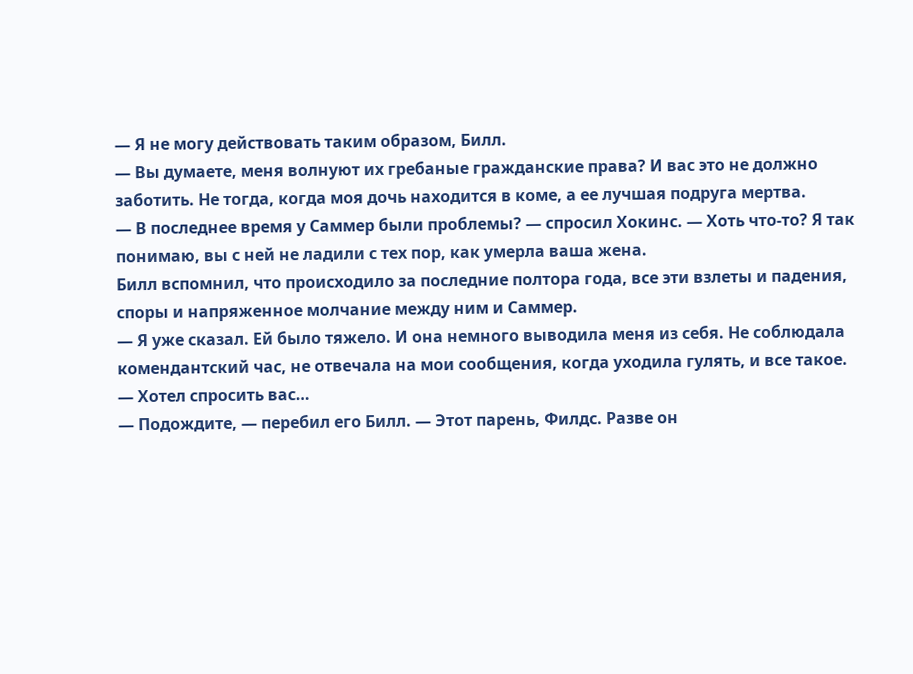— Я не могу действовать таким образом, Билл.
— Вы думаете, меня волнуют их гребаные гражданские права? И вас это не должно заботить. Не тогда, когда моя дочь находится в коме, а ее лучшая подруга мертва.
— В последнее время у Саммер были проблемы? — спросил Хокинс. — Хоть что-то? Я так понимаю, вы с ней не ладили с тех пор, как умерла ваша жена.
Билл вспомнил, что происходило за последние полтора года, все эти взлеты и падения, споры и напряженное молчание между ним и Саммер.
— Я уже сказал. Ей было тяжело. И она немного выводила меня из себя. Не соблюдала комендантский час, не отвечала на мои сообщения, когда уходила гулять, и все такое.
— Хотел спросить вас…
— Подождите, — перебил его Билл. — Этот парень, Филдс. Разве он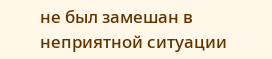не был замешан в неприятной ситуации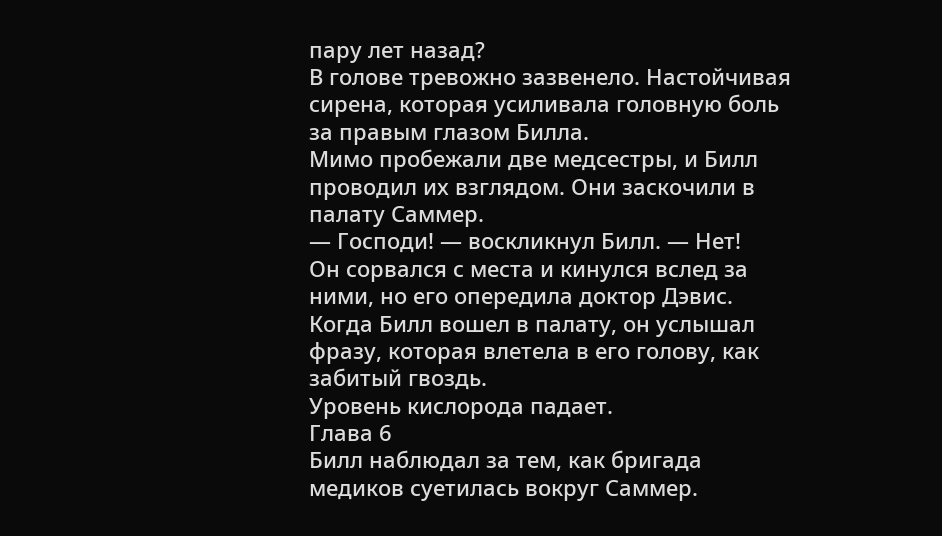пару лет назад?
В голове тревожно зазвенело. Настойчивая сирена, которая усиливала головную боль за правым глазом Билла.
Мимо пробежали две медсестры, и Билл проводил их взглядом. Они заскочили в палату Саммер.
— Господи! — воскликнул Билл. — Нет!
Он сорвался с места и кинулся вслед за ними, но его опередила доктор Дэвис. Когда Билл вошел в палату, он услышал фразу, которая влетела в его голову, как забитый гвоздь.
Уровень кислорода падает.
Глава 6
Билл наблюдал за тем, как бригада медиков суетилась вокруг Саммер.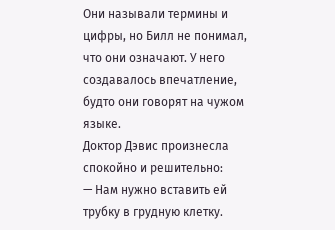Они называли термины и цифры, но Билл не понимал, что они означают. У него создавалось впечатление, будто они говорят на чужом языке.
Доктор Дэвис произнесла спокойно и решительно:
— Нам нужно вставить ей трубку в грудную клетку.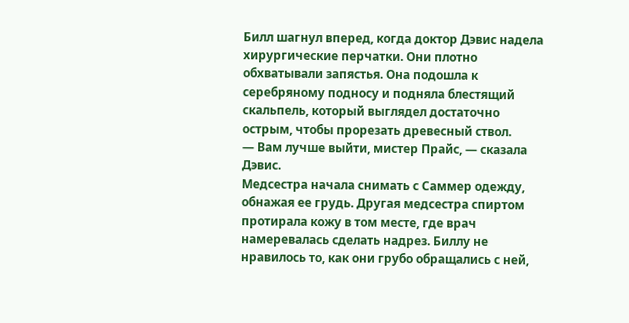Билл шагнул вперед, когда доктор Дэвис надела хирургические перчатки. Они плотно обхватывали запястья. Она подошла к серебряному подносу и подняла блестящий скальпель, который выглядел достаточно острым, чтобы прорезать древесный ствол.
— Вам лучше выйти, мистер Прайс, — сказала Дэвис.
Медсестра начала снимать с Саммер одежду, обнажая ее грудь. Другая медсестра спиртом протирала кожу в том месте, где врач намеревалась сделать надрез. Биллу не нравилось то, как они грубо обращались с ней,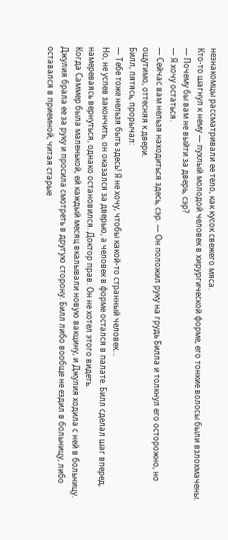незнакомцы рассматривали ее тело, как кусок свежего мяса.
Кто-то шагнул к нему — пухлый молодой человек в хирургической форме, его тонкие волосы были взлохмачены.
— Почему бы вам не выйти за дверь, сэр?
— Я хочу остаться.
— Сейчас вам нельзя находиться здесь, сэр. — Он положил руку на грудь Билла и толкнул его осторожно, но ощутимо, оттесняя к двери.
Билл, пятясь, прорычал:
— Тебе тоже нельзя быть здесь! Я не хочу, чтобы какой-то странный человек…
Но, не успев закончить, он оказался за дверью, а человек в форме остался в палате. Билл сделал шаг вперед, намереваясь вернуться, однако остановился. Доктор прав. Он не хотел этого видеть.
Когда Саммер была маленькой, ей каждый месяц вкалывали новую вакцину, и Джулия ходила с ней в больницу. Джулия брала ее за руку и просила смотреть в другую сторону. Билл либо вообще не ездил в больницу, либо оставался в приемной, читая старые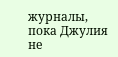журналы, пока Джулия не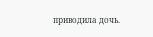приводила дочь.